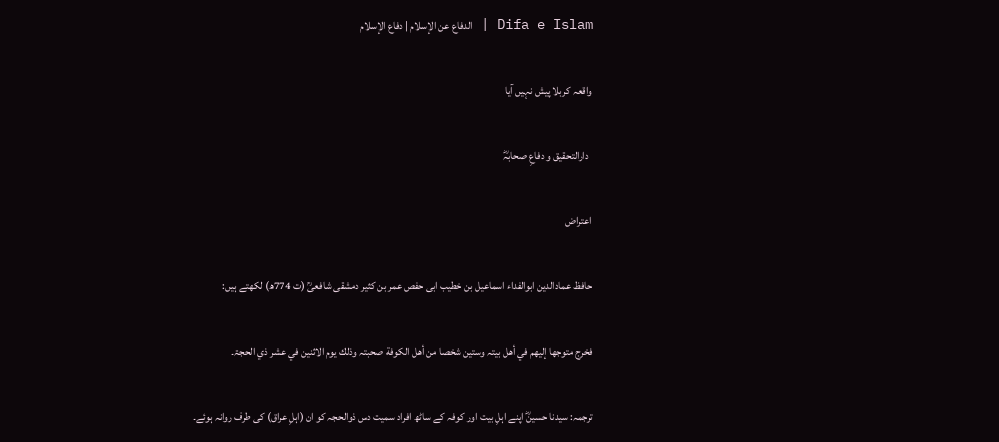Difa e Islam | الدفاع عن الإسلام | دفاع الإسلام

واقعہ کربلا پیش نہیں آیا

  دارالتحقیق و دفاعِ صحابہؓ

اعتراض

حافظ عمادالدین ابوالفداء اسماعیل بن خطیب ابی حفص عمر بن کثیر دمشقی شافعیؒ (ت 774ھ) لکھتے ہیں:

فخرج متوجها إليهم في أهل بيتہ وستين شخصا من أهل الكوفة صحبتہ وذلك يوم الاثنين في عشر ذي الحجۃ۔

ترجمہ: سیدنا حسینؓ اپنے اہلِ بیت اور کوفہ کے ساٹھ افراد سمیت دس ذوالحجہ کو ان (اہلِ عراق) کی طرف روانہ ہوئے۔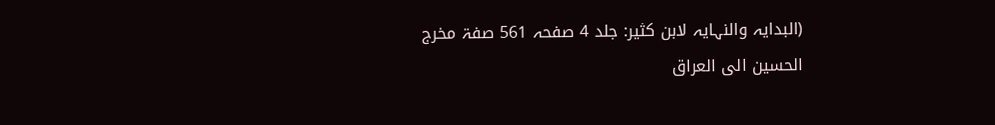(البدايہ والنہايہ لابن کثیر: جلد 4 صفحہ 561 صفۃ مخرج الحسين الى العراق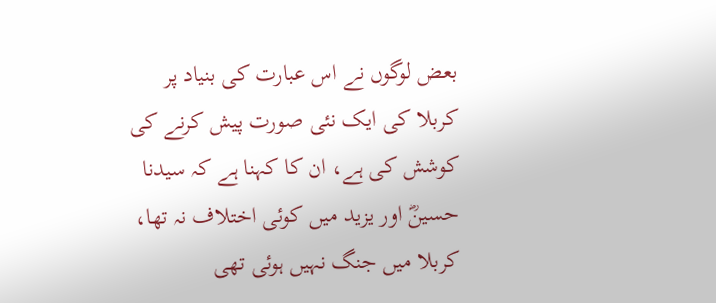بعض لوگوں نے اس عبارت کی بنیاد پر کربلا کی ایک نئی صورت پیش کرنے کی کوشش کی ہے، ان کا کہنا ہے کہ سیدنا حسینؓ اور یزید میں کوئی اختلاف نہ تھا، کربلا میں جنگ نہیں ہوئی تھی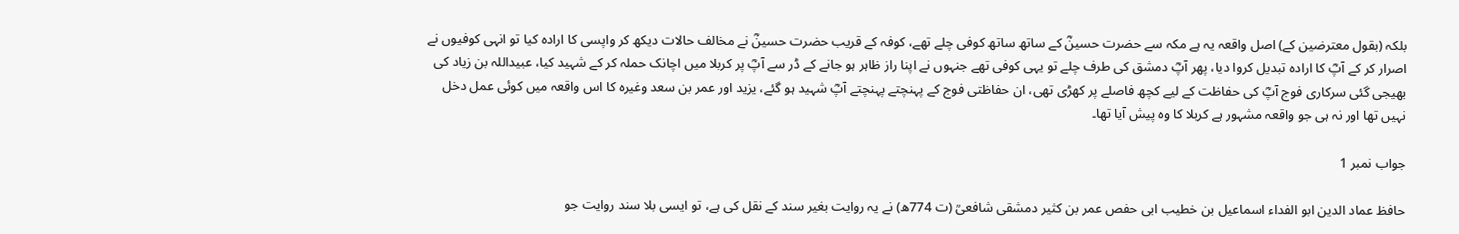بلکہ (بقول معترضین کے) اصل واقعہ یہ ہے مکہ سے حضرت حسینؓ کے ساتھ ساتھ کوفی چلے تھے، کوفہ کے قریب حضرت حسینؓ نے مخالف حالات دیکھ کر واپسی کا ارادہ کیا تو انہی کوفیوں نے اصرار کر کے آپؓ کا ارادہ تبدیل کروا دیا، پھر آپؓ دمشق کی طرف چلے تو یہی کوفی تھے جنہوں نے اپنا راز ظاہر ہو جانے کے ڈر سے آپؓ پر کربلا میں اچانک حملہ کر کے شہید کیا، عبیداللہ بن زیاد کی بھیجی گئی سرکاری فوج آپؓ کی حفاظت کے لیے کچھ فاصلے پر کھڑی تھی، ان حفاظتی فوج کے پہنچتے پہنچتے آپؓ شہید ہو گئے، یزید اور عمر بن سعد وغیرہ کا اس واقعہ میں کوئی عمل دخل نہیں تھا اور نہ ہی جو واقعہ مشہور ہے کربلا کا وہ پیش آیا تھا۔

جواب نمبر 1

حافظ عماد الدین ابو الفداء اسماعیل بن خطیب ابی حفص عمر بن کثیر دمشقی شافعیؒ (ت 774ھ) نے یہ روایت بغیر سند کے نقل کی ہے، تو ایسی بلا سند روایت جو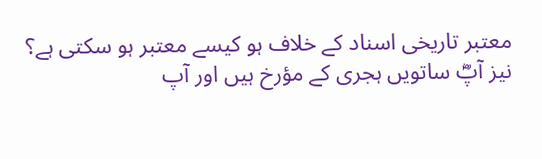معتبر تاریخی اسناد کے خلاف ہو کیسے معتبر ہو سکتی ہے؟ نیز آپؓ ساتویں ہجری کے مؤرخ ہیں اور آپ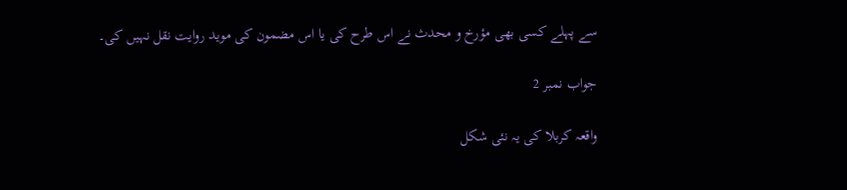سے پہلے کسی بھی مؤرخ و محدث نے اس طرح کی یا اس مضمون کی موید روایت نقل نہیں کی۔

جواب نمبر 2

واقعہ کربلا کی یہ نئی شکل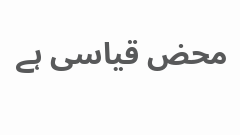محض قیاسی ہے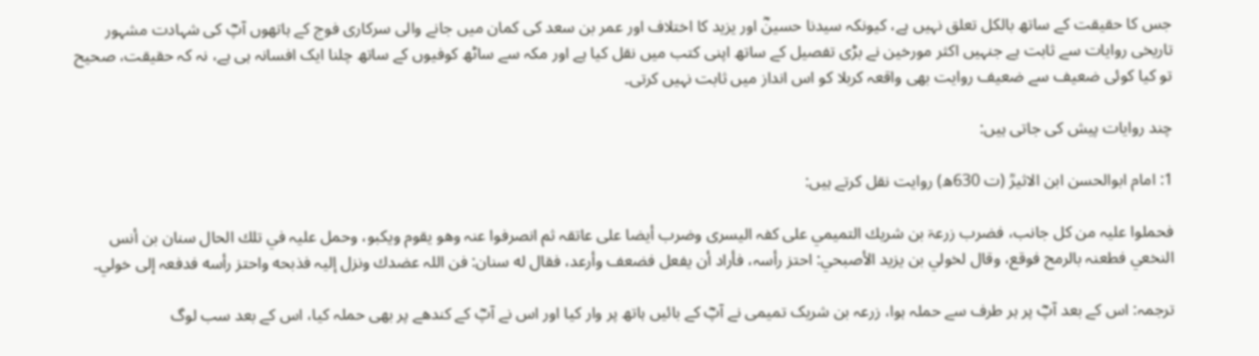جس کا حقیقت کے ساتھ بالکل تعلق نہیں ہے، کیونکہ سیدنا حسینؓ اور یزید کا اختلاف اور عمر بن سعد کی کمان میں جانے والی سرکاری فوج کے ہاتھوں آپؓ کی شہادت مشہور تاریخی روایات سے ثابت ہے جنہیں اکثر مورخین نے بڑی تفصیل کے ساتھ اپنی کتب میں نقل کیا ہے اور مکہ سے ساٹھ کوفیوں کے ساتھ چلنا ایک افسانہ ہی ہے، نہ کہ حقیقت، صحیح تو کیا کوئی ضعیف سے ضعیف روایت بھی واقعہ کربلا کو اس انداز میں ثابت نہیں کرتی۔

چند روایات پیش کی جاتی ہیں:

1: امام ابوالحسن ابن الاثیرؒ (ت 630ھ) روایت نقل کرتے ہیں:

فحملوا عليہ من كل جانب، فضرب زرعۃ بن شريك التميمي على كفہ اليسرى وضرب أيضا على عاتقہ ثم انصرفوا عنہ وهو يقوم ويكبو، وحمل عليہ في تلك الحال سنان بن أنس النخعي فطعنہ بالرمح فوقع، وقال لخولي بن يزيد الأصبحي: احتز رأسہ، فأراد أن يفعل فضعف وأرعد، فقال له سنان: فن اللہ عضدك ونزل إليہ فذبحه واحتز رأسه فدفعہ إلى خولي۔

ترجمہ: اس کے بعد آپؓ پر ہر طرف سے حملہ ہوا، زرعہ بن شریک تمیمی نے آپؓ کے بائیں ہاتھ پر وار کیا اور اس نے آپؓ کے کندھے پر بھی حملہ کیا، اس کے بعد سب لوگ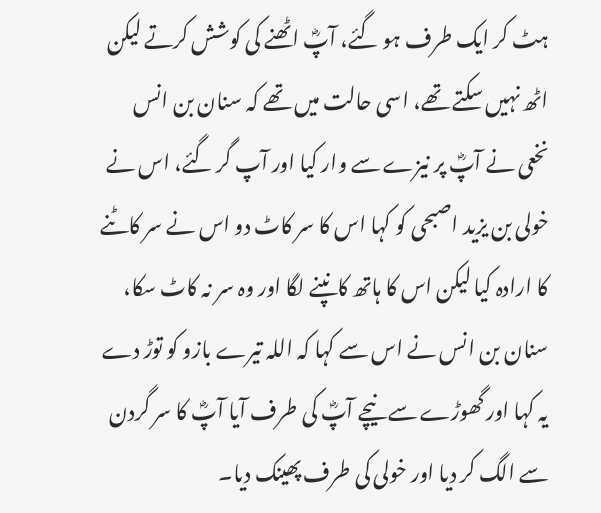ہٹ کر ایک طرف ہو گئے، آپؓ اٹھنے کی کوشش کرتے لیکن اٹھ نہیں سکتے تھے، اسی حالت میں تھے کہ سنان بن انس نخعی نے آپؓ پر نیزے سے وار کیا اور آپ گر گئے، اس نے خولی بن یزید اصبحی کو کہا اس کا سر کاٹ دو اس نے سر کاٹنے کا ارادہ کیا لیکن اس کا ہاتھ کانپنے لگا اور وہ سر نہ کاٹ سکا، سنان بن انس نے اس سے کہا کہ اللہ تیرے بازو کو توڑ دے یہ کہا اور گھوڑے سے نیچے آپؓ کی طرف آیا آپؓ کا سر گردن سے الگ کر دیا اور خولی کی طرف پھینک دیا۔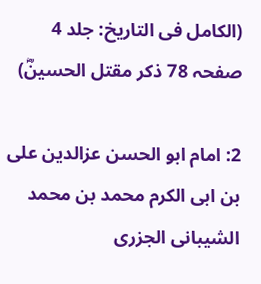(الكامل فی التاريخ: جلد 4 صفحہ 78 ذکر مقتل الحسينؓ)

2: امام ابو الحسن عزالدین علی بن ابی الکرم محمد بن محمد الشیبانی الجزری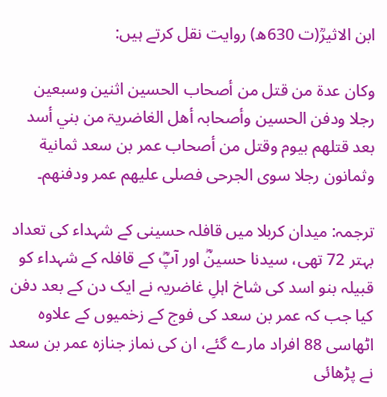ابن الاثیرؒ(ت 630ھ) روایت نقل کرتے ہیں:

وكان عدة من قتل من أصحاب الحسين اثنين وسبعين رجلا ودفن الحسين وأصحابہ أهل الغاضريۃ من بني أسد بعد قتلهم بيوم وقتل من أصحاب عمر بن سعد ثمانية وثمانون رجلا سوى الجرحى فصلى عليهم عمر ودفنهم۔

ترجمہ: میدان کربلا میں قافلہ حسینی کے شہداء کی تعداد بہتر 72 تھی، سیدنا حسینؓ اور آپؓ کے قافلہ کے شہداء کو قبیلہ بنو اسد کی شاخ اہلِ غاضریہ نے ایک دن کے بعد دفن کیا جب کہ عمر بن سعد کی فوج کے زخمیوں کے علاوہ اٹھاسی 88 افراد مارے گئے، ان کی نماز جنازہ عمر بن سعد نے پڑھائی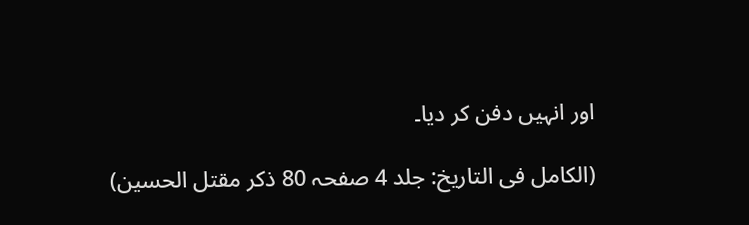اور انہیں دفن کر دیا۔

(الكامل فی التاريخ: جلد 4 صفحہ 80 ذكر مقتل الحسين)